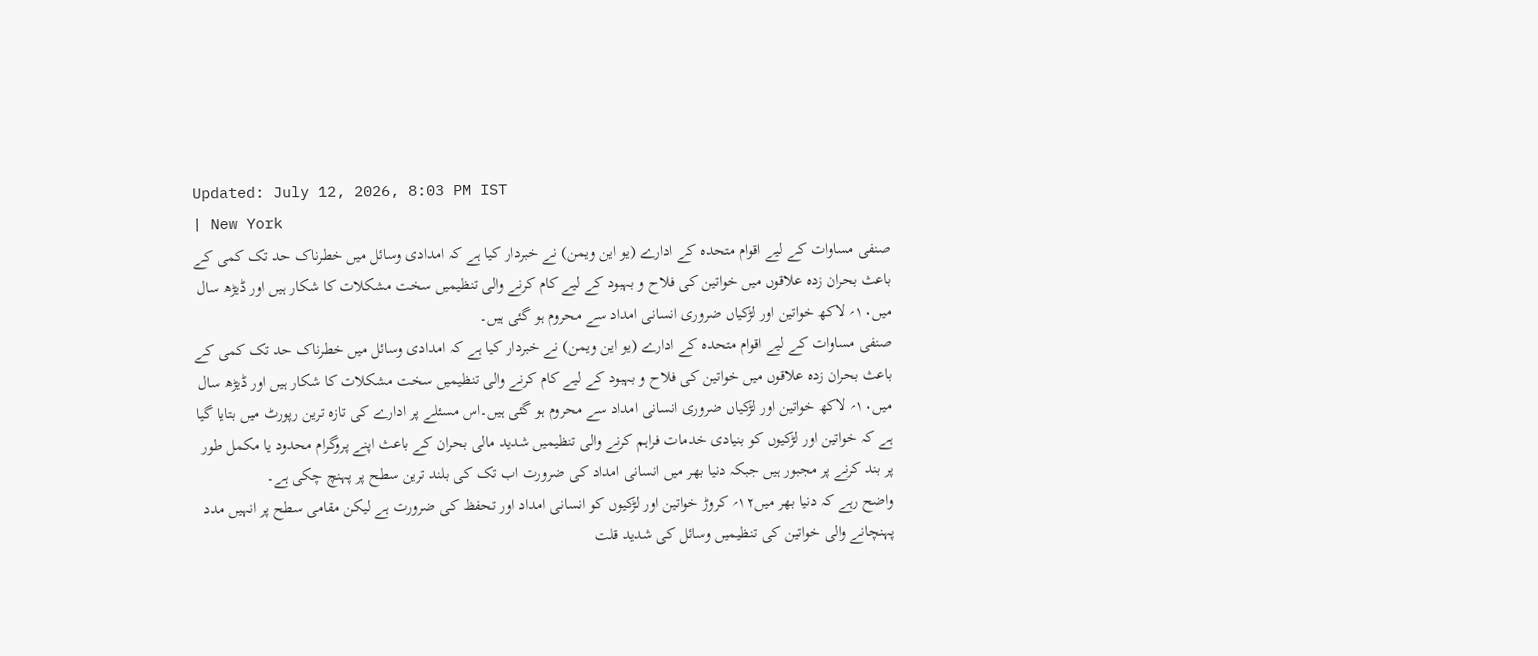Updated: July 12, 2026, 8:03 PM IST
| New York
صنفی مساوات کے لیے اقوام متحدہ کے ادارے (یو این ویمن) نے خبردار کیا ہے کہ امدادی وسائل میں خطرناک حد تک کمی کے باعث بحران زدہ علاقوں میں خواتین کی فلاح و بہبود کے لیے کام کرنے والی تنظیمیں سخت مشکلات کا شکار ہیں اور ڈیڑھ سال میں۱۰؍ لاکھ خواتین اور لڑکیاں ضروری انسانی امداد سے محروم ہو گئی ہیں۔
صنفی مساوات کے لیے اقوام متحدہ کے ادارے (یو این ویمن) نے خبردار کیا ہے کہ امدادی وسائل میں خطرناک حد تک کمی کے باعث بحران زدہ علاقوں میں خواتین کی فلاح و بہبود کے لیے کام کرنے والی تنظیمیں سخت مشکلات کا شکار ہیں اور ڈیڑھ سال میں۱۰؍ لاکھ خواتین اور لڑکیاں ضروری انسانی امداد سے محروم ہو گئی ہیں۔اس مسئلے پر ادارے کی تازہ ترین رپورٹ میں بتایا گیا ہے کہ خواتین اور لڑکیوں کو بنیادی خدمات فراہم کرنے والی تنظیمیں شدید مالی بحران کے باعث اپنے پروگرام محدود یا مکمل طور پر بند کرنے پر مجبور ہیں جبکہ دنیا بھر میں انسانی امداد کی ضرورت اب تک کی بلند ترین سطح پر پہنچ چکی ہے۔
واضح رہے کہ دنیا بھر میں۱۲؍ کروڑ خواتین اور لڑکیوں کو انسانی امداد اور تحفظ کی ضرورت ہے لیکن مقامی سطح پر انہیں مدد پہنچانے والی خواتین کی تنظیمیں وسائل کی شدید قلت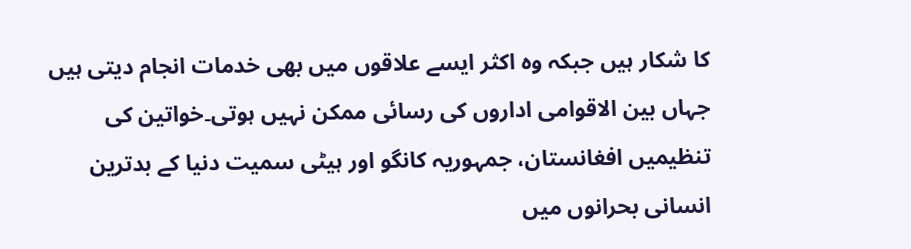کا شکار ہیں جبکہ وہ اکثر ایسے علاقوں میں بھی خدمات انجام دیتی ہیں جہاں بین الاقوامی اداروں کی رسائی ممکن نہیں ہوتی۔خواتین کی تنظیمیں افغانستان، جمہوریہ کانگو اور ہیٹی سمیت دنیا کے بدترین انسانی بحرانوں میں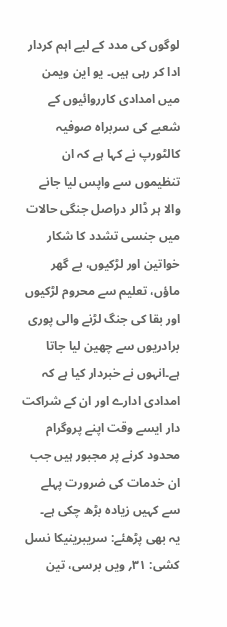لوگوں کی مدد کے لیے اہم کردار ادا کر رہی ہیں۔ یو این ویمن میں امدادی کارروائیوں کے شعبے کی سربراہ صوفیہ کالٹورپ نے کہا ہے کہ ان تنظیموں سے واپس لیا جانے والا ہر ڈالر دراصل جنگی حالات میں جنسی تشدد کا شکار خواتین اور لڑکیوں، بے گھر ماؤں، تعلیم سے محروم لڑکیوں اور بقا کی جنگ لڑنے والی پوری برادریوں سے چھین لیا جاتا ہے۔انہوں نے خبردار کیا ہے کہ امدادی ادارے اور ان کے شراکت دار ایسے وقت اپنے پروگرام محدود کرنے پر مجبور ہیں جب ان خدمات کی ضرورت پہلے سے کہیں زیادہ بڑھ چکی ہے۔
یہ بھی پڑھئے: سریبرینیکا نسل کشی: ۳۱؍ ویں برسی، تین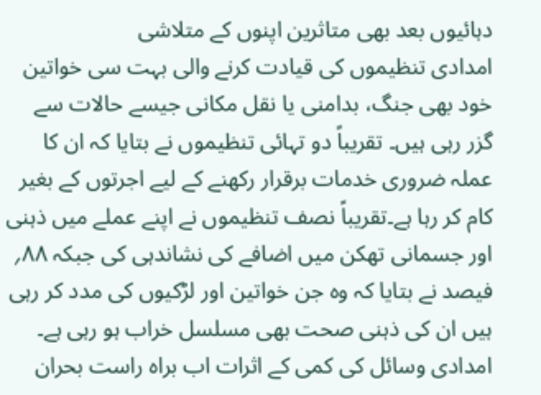دہائیوں بعد بھی متاثرین اپنوں کے متلاشی
امدادی تنظیموں کی قیادت کرنے والی بہت سی خواتین خود بھی جنگ، بدامنی یا نقل مکانی جیسے حالات سے گزر رہی ہیں۔ تقریباً دو تہائی تنظیموں نے بتایا کہ ان کا عملہ ضروری خدمات برقرار رکھنے کے لیے اجرتوں کے بغیر کام کر رہا ہے۔تقریباً نصف تنظیموں نے اپنے عملے میں ذہنی اور جسمانی تھکن میں اضافے کی نشاندہی کی جبکہ ۸۸؍ فیصد نے بتایا کہ وہ جن خواتین اور لڑکیوں کی مدد کر رہی ہیں ان کی ذہنی صحت بھی مسلسل خراب ہو رہی ہے۔ امدادی وسائل کی کمی کے اثرات اب براہ راست بحران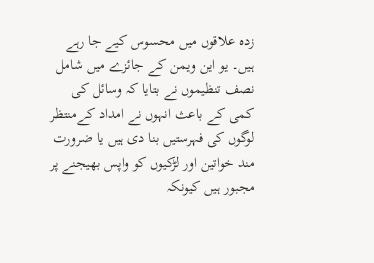زدہ علاقوں میں محسوس کیے جا رہے ہیں۔ یو این ویمن کے جائزے میں شامل نصف تنظیموں نے بتایا کہ وسائل کی کمی کے باعث انہوں نے امداد کےمنتظر لوگوں کی فہرستیں بنا دی ہیں یا ضرورت مند خواتین اور لڑکیوں کو واپس بھیجنے پر مجبور ہیں کیونکہ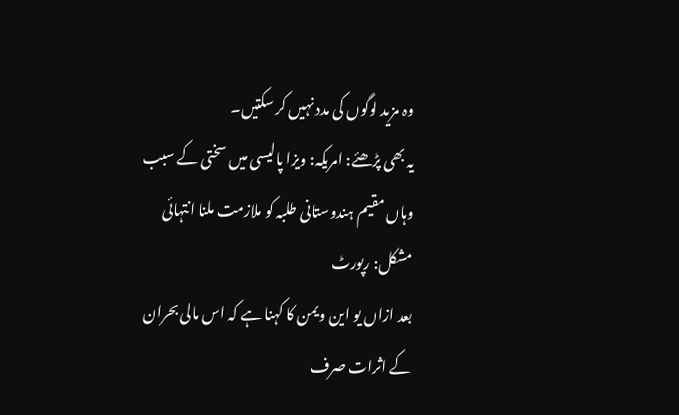وہ مزید لوگوں کی مدد نہیں کر سکتیں۔
یہ بھی پڑھئے: امریکہ: ویزا پالیسی میں سختی کے سبب وہاں مقیم ہندوستانی طلبہ کو ملازمت ملنا انتہائی مشکل: رپورٹ
بعد ازاں یو این ویمن کا کہنا ہے کہ اس مالی بحران کے اثرات صرف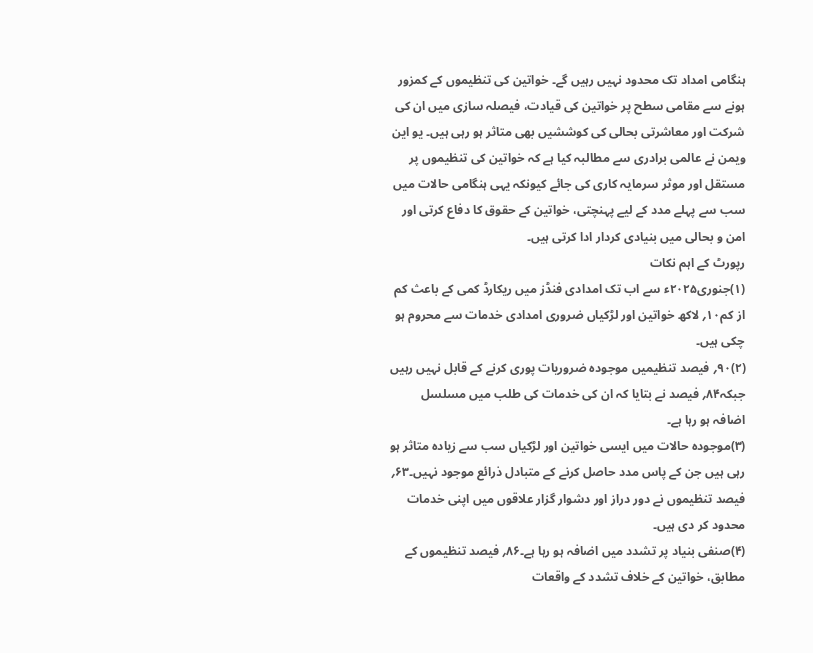ہنگامی امداد تک محدود نہیں رہیں گے۔ خواتین کی تنظیموں کے کمزور ہونے سے مقامی سطح پر خواتین کی قیادت، فیصلہ سازی میں ان کی شرکت اور معاشرتی بحالی کی کوششیں بھی متاثر ہو رہی ہیں۔ یو این ویمن نے عالمی برادری سے مطالبہ کیا ہے کہ خواتین کی تنظیموں پر مستقل اور موثر سرمایہ کاری کی جائے کیونکہ یہی ہنگامی حالات میں سب سے پہلے مدد کے لیے پہنچتی، خواتین کے حقوق کا دفاع کرتی اور امن و بحالی میں بنیادی کردار ادا کرتی ہیں۔
رپورٹ کے اہم نکات
(۱)جنوری۲۰۲۵ء سے اب تک امدادی فنڈز میں ریکارڈ کمی کے باعث کم از کم۱۰؍ لاکھ خواتین اور لڑکیاں ضروری امدادی خدمات سے محروم ہو چکی ہیں۔
(۲)۹۰؍ فیصد تنظیمیں موجودہ ضروریات پوری کرنے کے قابل نہیں رہیں جبکہ۸۴؍ فیصد نے بتایا کہ ان کی خدمات کی طلب میں مسلسل اضافہ ہو رہا ہے۔
(۳)موجودہ حالات میں ایسی خواتین اور لڑکیاں سب سے زیادہ متاثر ہو رہی ہیں جن کے پاس مدد حاصل کرنے کے متبادل ذرائع موجود نہیں۔۶۳؍ فیصد تنظیموں نے دور دراز اور دشوار گزار علاقوں میں اپنی خدمات محدود کر دی ہیں۔
(۴)صنفی بنیاد پر تشدد میں اضافہ ہو رہا ہے۔۸۶؍ فیصد تنظیموں کے مطابق، خواتین کے خلاف تشدد کے واقعات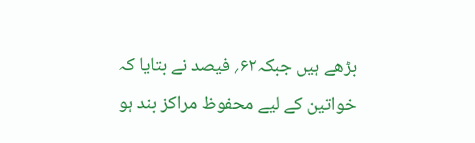بڑھے ہیں جبکہ۶۲؍ فیصد نے بتایا کہ خواتین کے لیے محفوظ مراکز بند ہو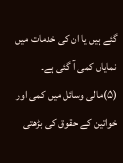گئے ہیں یا ان کی خدمات میں نمایاں کمی آ گئی ہے۔
(۵)مالی وسائل میں کمی اور خواتین کے حقوق کی بڑھتی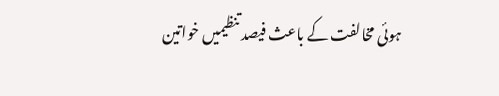ہوئی مخالفت کے باعث فیصد تنظیمیں خواتین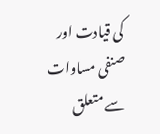کی قیادت اور صنفی مساوات سے متعلق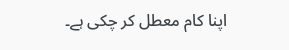اپنا کام معطل کر چکی ہے۔